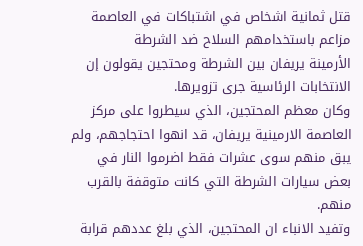قتل ثمانية اشخاص في اشتباكات في العاصمة
مزاعم باستخدامهم السلاح ضد الشرطة
الأرمينة يريفان بين الشرطة ومحتجين يقولون إن الانتخابات الرئاسية جرى تزويرها.
وكان معظم المحتجين، الذي سيطروا على مركز العاصمة الارمينية يريفان، قد انهوا احتجاجهم، ولم يبق منهم سوى عشرات فقط اضرموا النار في بعض سيارات الشرطة التي كانت متوقفة بالقرب منهم.
وتفيد الانباء ان المحتجين، الذي بلغ عددهم قرابة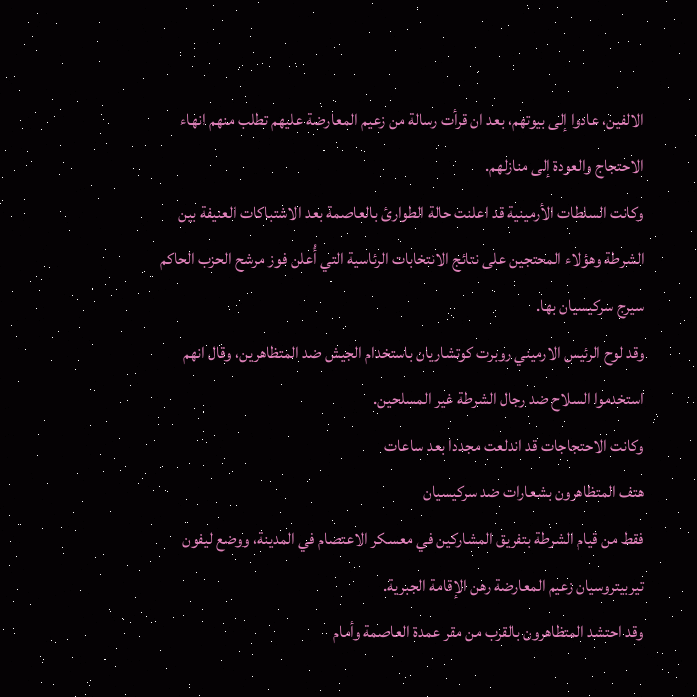الالفين، عادوا إلى بيوتهم، بعد ان قرأت رسالة من زعيم المعارضة عليهم تطلب منهم انهاء الاحتجاج والعودة إلى منازلهم.
وكانت السلطات الأرمينية قد اعلنت حالة الطوارئ بالعاصمة بعد الاشتباكات العنيفة بين الشرطة وهؤلاء المحتجين على نتائج الانتخابات الرئاسية التي أُعلن فوز مرشح الحزب الحاكم سيرج سركيسيان بها.
وقد لوح الرئيس الارميني روبرت كوتشاريان باستخدام الجيش ضد المتظاهرين، وقال انهم استخدموا السلاح ضد رجال الشرطة غير المسلحين.
وكانت الاحتجاجات قد اندلعت مجددا بعد ساعات
هتف المتظاهرون بشعارات ضد سركيسيان
فقط من قيام الشرطة بتفريق المشاركين في معسكر الاعتصام في المدينة، ووضع ليفون تيربيتروسيان زعيم المعارضة رهن الإقامة الجبرية.
وقد احتشد المتظاهرون بالقرب من مقر عمدة العاصمة وأمام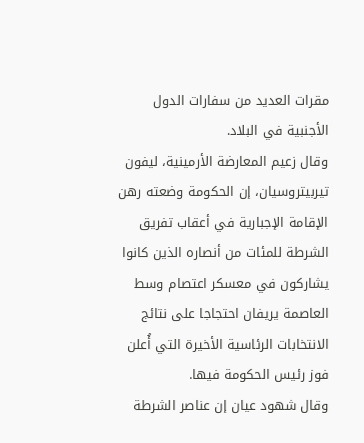مقرات العديد من سفارات الدول الأجنبية في البلاد.
وقال زعيم المعارضة الأرمينية، ليفون تيربيتروسيان، إن الحكومة وضعته رهن الإقامة الإجبارية في أعقاب تفريق الشرطة للمئات من أنصاره الذين كانوا يشاركون في معسكر اعتصام وسط العاصمة يريفان احتجاجا على نتائج الانتخابات الرئاسية الأخيرة التي أُعلن فوز رئيس الحكومة فيها.
وقال شهود عيان إن عناصر الشرطة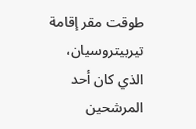طوقت مقر إقامة تيربيتروسيان، الذي كان أحد المرشحين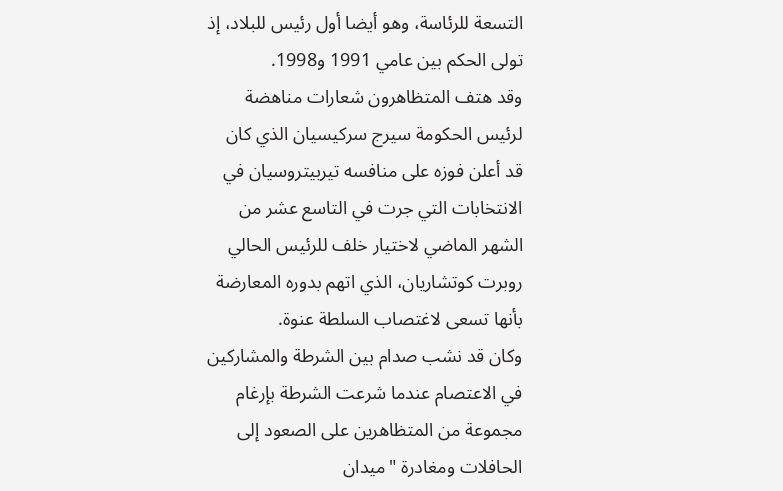التسعة للرئاسة، وهو أيضا أول رئيس للبلاد، إذ تولى الحكم بين عامي 1991 و1998.
وقد هتف المتظاهرون شعارات مناهضة لرئيس الحكومة سيرج سركيسيان الذي كان قد أعلن فوزه على منافسه تيربيتروسيان في الانتخابات التي جرت في التاسع عشر من الشهر الماضي لاختيار خلف للرئيس الحالي روبرت كوتشاريان، الذي اتهم بدوره المعارضة بأنها تسعى لاغتصاب السلطة عنوة.
وكان قد نشب صدام بين الشرطة والمشاركين في الاعتصام عندما شرعت الشرطة بإرغام مجموعة من المتظاهرين على الصعود إلى الحافلات ومغادرة "ميدان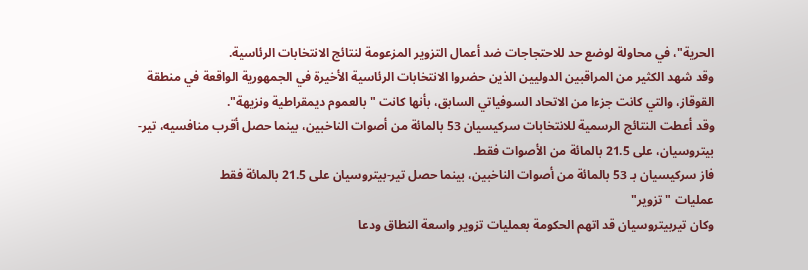الحرية"، في محاولة لوضع حد للاحتجاجات ضد أعمال التزوير المزعومة لنتائج الانتخابات الرئاسية.
وقد شهد الكثير من المراقبين الدوليين الذين حضروا الانتخابات الرئاسية الأخيرة في الجمهورية الواقعة في منطقة القوقاز، والتي كانت جزءا من الاتحاد السوفياتي السابق، بأنها كانت "بالعموم ديمقراطية ونزيهة".
وقد أعطت النتائج الرسمية للانتخابات سركيسيان 53 بالمائة من أصوات الناخبين، بينما حصل أقرب منافسيه، تير-بيتروسيان، على 21.5 بالمائة من الأصوات فقط.
فاز سركيسيان بـ 53 بالمائة من أصوات الناخبين، بينما حصل تير-بيتروسيان على 21.5 بالمائة فقط
عمليات "تزوير"
وكان تيربيتروسيان قد اتهم الحكومة بعمليات تزوير واسعة النطاق ودعا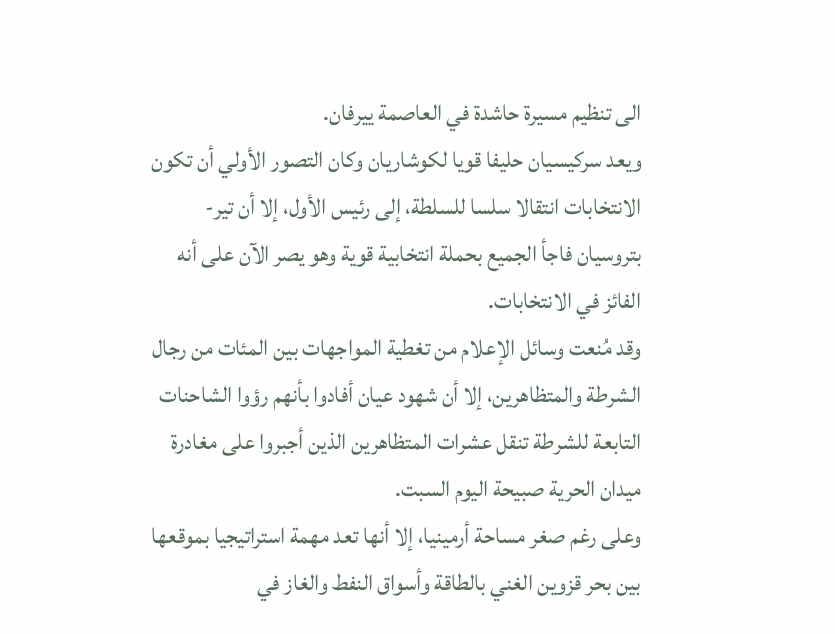الى تنظيم مسيرة حاشدة في العاصمة ييرفان.
ويعد سركيسيان حليفا قويا لكوشاريان وكان التصور الأولي أن تكون الانتخابات انتقالا سلسا للسلطة، إلى رئيس الأول، إلا أن تير-بتروسيان فاجأ الجميع بحملة انتخابية قوية وهو يصر الآن على أنه الفائز في الانتخابات.
وقد مُنعت وسائل الإعلام من تغطية المواجهات بين المئات من رجال الشرطة والمتظاهرين، إلا أن شهود عيان أفادوا بأنهم رؤوا الشاحنات التابعة للشرطة تنقل عشرات المتظاهرين الذين أجبروا على مغادرة ميدان الحرية صبيحة اليوم السبت.
وعلى رغم صغر مساحة أرمينيا، إلا أنها تعد مهمة استراتيجيا بموقعها بين بحر قزوين الغني بالطاقة وأسواق النفط والغاز في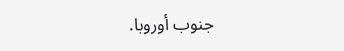جنوب أوروبا.